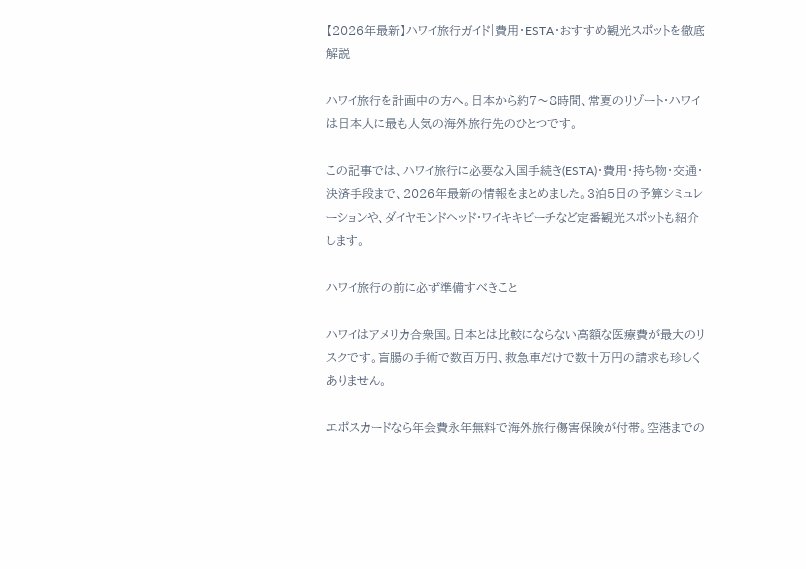【2026年最新】ハワイ旅行ガイド|費用・ESTA・おすすめ観光スポットを徹底解説

ハワイ旅行を計画中の方へ。日本から約7〜8時間、常夏のリゾート・ハワイは日本人に最も人気の海外旅行先のひとつです。

この記事では、ハワイ旅行に必要な入国手続き(ESTA)・費用・持ち物・交通・決済手段まで、2026年最新の情報をまとめました。3泊5日の予算シミュレーションや、ダイヤモンドヘッド・ワイキキビーチなど定番観光スポットも紹介します。

ハワイ旅行の前に必ず準備すべきこと

ハワイはアメリカ合衆国。日本とは比較にならない高額な医療費が最大のリスクです。盲腸の手術で数百万円、救急車だけで数十万円の請求も珍しくありません。

エポスカードなら年会費永年無料で海外旅行傷害保険が付帯。空港までの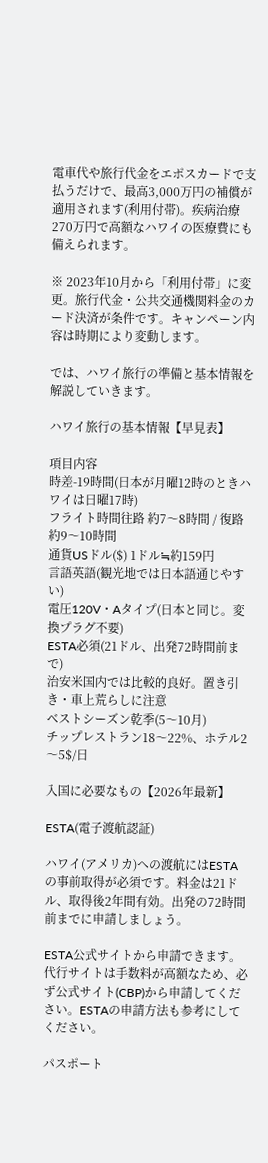電車代や旅行代金をエポスカードで支払うだけで、最高3,000万円の補償が適用されます(利用付帯)。疾病治療270万円で高額なハワイの医療費にも備えられます。

※ 2023年10月から「利用付帯」に変更。旅行代金・公共交通機関料金のカード決済が条件です。キャンペーン内容は時期により変動します。

では、ハワイ旅行の準備と基本情報を解説していきます。

ハワイ旅行の基本情報【早見表】

項目内容
時差-19時間(日本が月曜12時のときハワイは日曜17時)
フライト時間往路 約7〜8時間 / 復路 約9〜10時間
通貨USドル($) 1ドル≒約159円
言語英語(観光地では日本語通じやすい)
電圧120V・Aタイプ(日本と同じ。変換プラグ不要)
ESTA必須(21ドル、出発72時間前まで)
治安米国内では比較的良好。置き引き・車上荒らしに注意
ベストシーズン乾季(5〜10月)
チップレストラン18〜22%、ホテル2〜5$/日

入国に必要なもの【2026年最新】

ESTA(電子渡航認証)

ハワイ(アメリカ)への渡航にはESTAの事前取得が必須です。料金は21ドル、取得後2年間有効。出発の72時間前までに申請しましょう。

ESTA公式サイトから申請できます。代行サイトは手数料が高額なため、必ず公式サイト(CBP)から申請してください。ESTAの申請方法も参考にしてください。

パスポート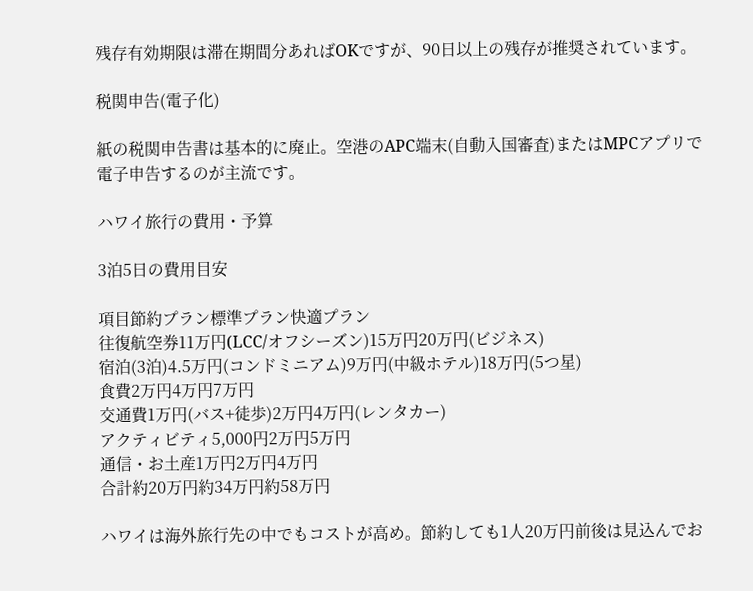残存有効期限は滞在期間分あればOKですが、90日以上の残存が推奨されています。

税関申告(電子化)

紙の税関申告書は基本的に廃止。空港のAPC端末(自動入国審査)またはMPCアプリで電子申告するのが主流です。

ハワイ旅行の費用・予算

3泊5日の費用目安

項目節約プラン標準プラン快適プラン
往復航空券11万円(LCC/オフシーズン)15万円20万円(ビジネス)
宿泊(3泊)4.5万円(コンドミニアム)9万円(中級ホテル)18万円(5つ星)
食費2万円4万円7万円
交通費1万円(バス+徒歩)2万円4万円(レンタカー)
アクティビティ5,000円2万円5万円
通信・お土産1万円2万円4万円
合計約20万円約34万円約58万円

ハワイは海外旅行先の中でもコストが高め。節約しても1人20万円前後は見込んでお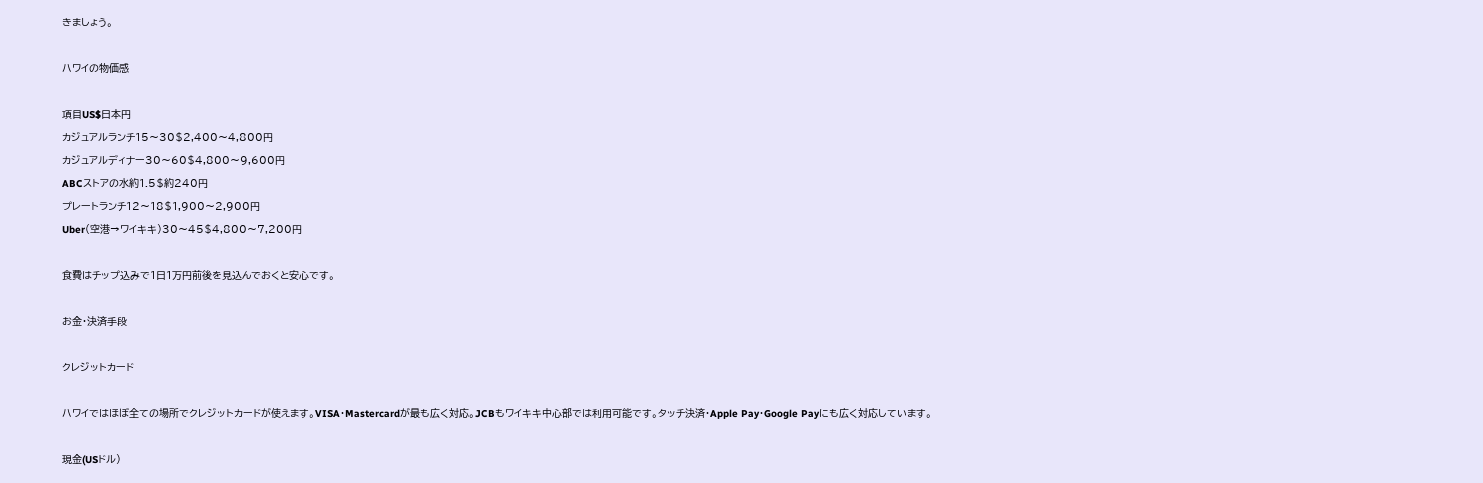きましょう。

ハワイの物価感

項目US$日本円
カジュアルランチ15〜30$2,400〜4,800円
カジュアルディナー30〜60$4,800〜9,600円
ABCストアの水約1.5$約240円
プレートランチ12〜18$1,900〜2,900円
Uber(空港→ワイキキ)30〜45$4,800〜7,200円

食費はチップ込みで1日1万円前後を見込んでおくと安心です。

お金・決済手段

クレジットカード

ハワイではほぼ全ての場所でクレジットカードが使えます。VISA・Mastercardが最も広く対応。JCBもワイキキ中心部では利用可能です。タッチ決済・Apple Pay・Google Payにも広く対応しています。

現金(USドル)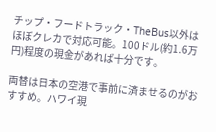チップ・フードトラック・TheBus以外はほぼクレカで対応可能。100ドル(約1.6万円)程度の現金があれば十分です。

両替は日本の空港で事前に済ませるのがおすすめ。ハワイ現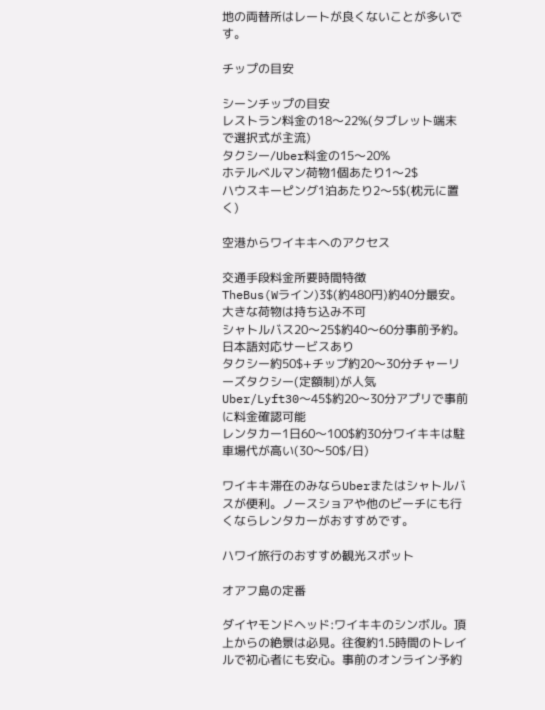地の両替所はレートが良くないことが多いです。

チップの目安

シーンチップの目安
レストラン料金の18〜22%(タブレット端末で選択式が主流)
タクシー/Uber料金の15〜20%
ホテルベルマン荷物1個あたり1〜2$
ハウスキーピング1泊あたり2〜5$(枕元に置く)

空港からワイキキへのアクセス

交通手段料金所要時間特徴
TheBus(Wライン)3$(約480円)約40分最安。大きな荷物は持ち込み不可
シャトルバス20〜25$約40〜60分事前予約。日本語対応サービスあり
タクシー約50$+チップ約20〜30分チャーリーズタクシー(定額制)が人気
Uber/Lyft30〜45$約20〜30分アプリで事前に料金確認可能
レンタカー1日60〜100$約30分ワイキキは駐車場代が高い(30〜50$/日)

ワイキキ滞在のみならUberまたはシャトルバスが便利。ノースショアや他のビーチにも行くならレンタカーがおすすめです。

ハワイ旅行のおすすめ観光スポット

オアフ島の定番

ダイヤモンドヘッド:ワイキキのシンボル。頂上からの絶景は必見。往復約1.5時間のトレイルで初心者にも安心。事前のオンライン予約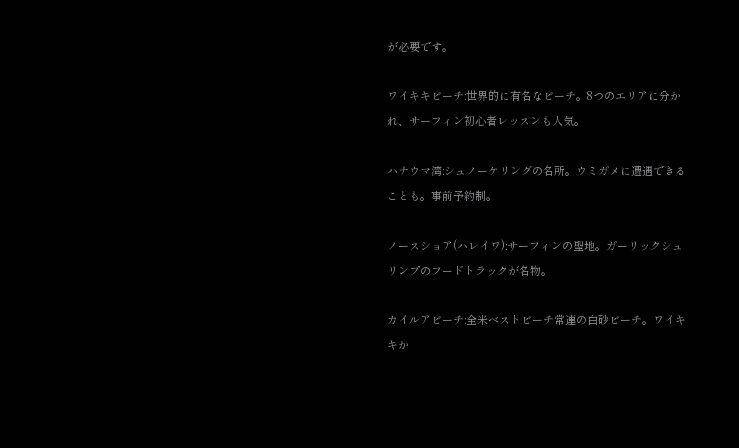が必要です。

ワイキキビーチ:世界的に有名なビーチ。8つのエリアに分かれ、サーフィン初心者レッスンも人気。

ハナウマ湾:シュノーケリングの名所。ウミガメに遭遇できることも。事前予約制。

ノースショア(ハレイワ):サーフィンの聖地。ガーリックシュリンプのフードトラックが名物。

カイルアビーチ:全米ベストビーチ常連の白砂ビーチ。ワイキキか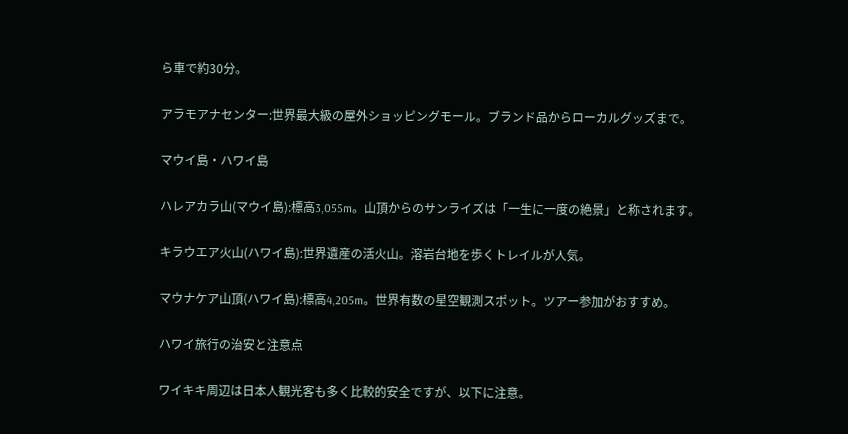ら車で約30分。

アラモアナセンター:世界最大級の屋外ショッピングモール。ブランド品からローカルグッズまで。

マウイ島・ハワイ島

ハレアカラ山(マウイ島):標高3,055m。山頂からのサンライズは「一生に一度の絶景」と称されます。

キラウエア火山(ハワイ島):世界遺産の活火山。溶岩台地を歩くトレイルが人気。

マウナケア山頂(ハワイ島):標高4,205m。世界有数の星空観測スポット。ツアー参加がおすすめ。

ハワイ旅行の治安と注意点

ワイキキ周辺は日本人観光客も多く比較的安全ですが、以下に注意。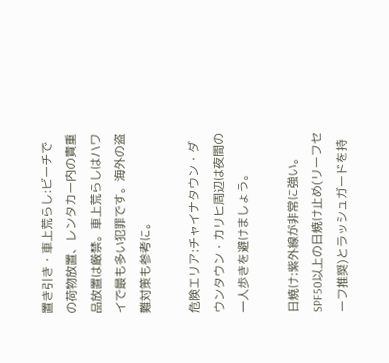置き引き・車上荒らし:ビーチでの荷物放置、レンタカー内の貴重品放置は厳禁。車上荒らしはハワイで最も多い犯罪です。海外の盗難対策も参考に。

危険エリア:チャイナタウン・ダウンタウン・カリヒ周辺は夜間の一人歩きを避けましょう。

日焼け:紫外線が非常に強い。SPF50以上の日焼け止め(リーフセーフ推奨)とラッシュガードを持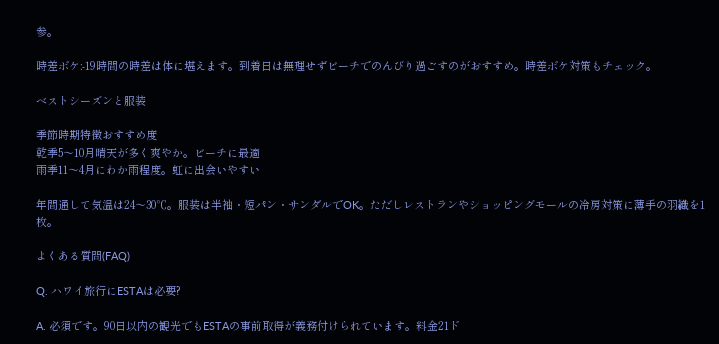参。

時差ボケ:-19時間の時差は体に堪えます。到着日は無理せずビーチでのんびり過ごすのがおすすめ。時差ボケ対策もチェック。

ベストシーズンと服装

季節時期特徴おすすめ度
乾季5〜10月晴天が多く爽やか。ビーチに最適
雨季11〜4月にわか雨程度。虹に出会いやすい

年間通して気温は24〜30℃。服装は半袖・短パン・サンダルでOK。ただしレストランやショッピングモールの冷房対策に薄手の羽織を1枚。

よくある質問(FAQ)

Q. ハワイ旅行にESTAは必要?

A. 必須です。90日以内の観光でもESTAの事前取得が義務付けられています。料金21ド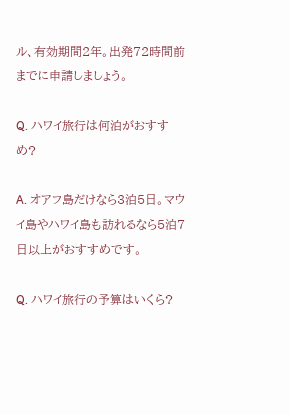ル、有効期間2年。出発72時間前までに申請しましょう。

Q. ハワイ旅行は何泊がおすすめ?

A. オアフ島だけなら3泊5日。マウイ島やハワイ島も訪れるなら5泊7日以上がおすすめです。

Q. ハワイ旅行の予算はいくら?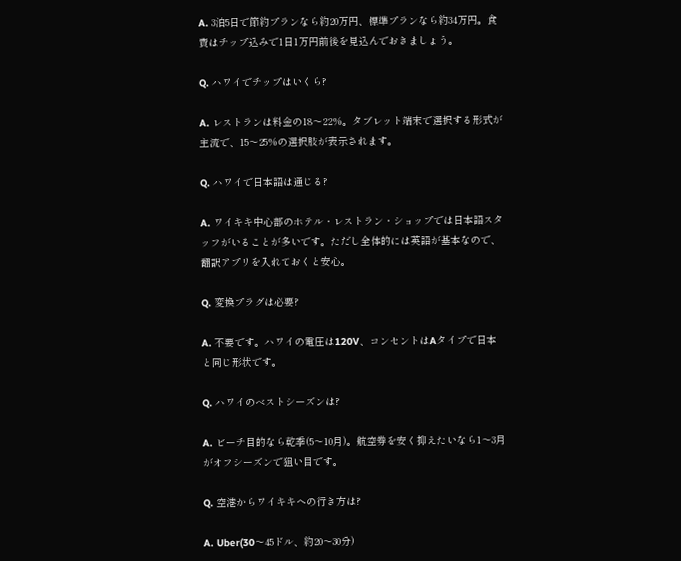A. 3泊5日で節約プランなら約20万円、標準プランなら約34万円。食費はチップ込みで1日1万円前後を見込んでおきましょう。

Q. ハワイでチップはいくら?

A. レストランは料金の18〜22%。タブレット端末で選択する形式が主流で、15〜25%の選択肢が表示されます。

Q. ハワイで日本語は通じる?

A. ワイキキ中心部のホテル・レストラン・ショップでは日本語スタッフがいることが多いです。ただし全体的には英語が基本なので、翻訳アプリを入れておくと安心。

Q. 変換プラグは必要?

A. 不要です。ハワイの電圧は120V、コンセントはAタイプで日本と同じ形状です。

Q. ハワイのベストシーズンは?

A. ビーチ目的なら乾季(5〜10月)。航空券を安く抑えたいなら1〜3月がオフシーズンで狙い目です。

Q. 空港からワイキキへの行き方は?

A. Uber(30〜45ドル、約20〜30分)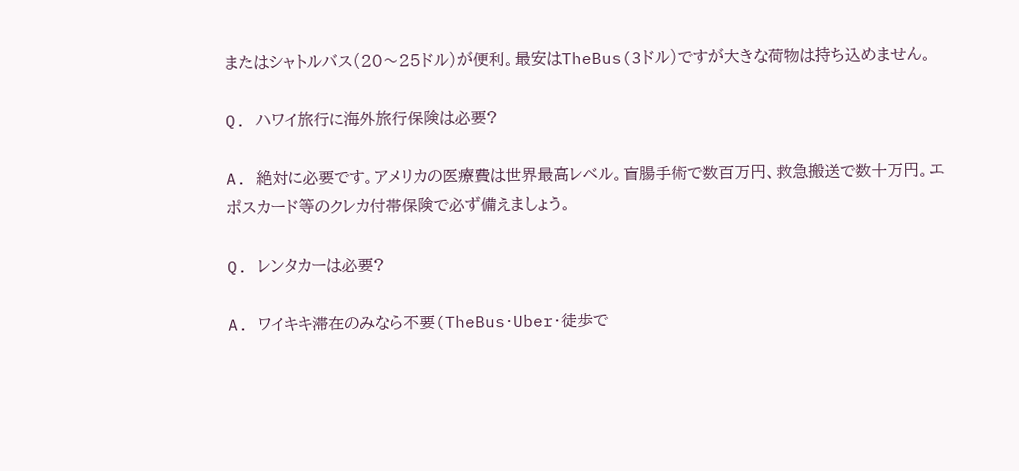またはシャトルバス(20〜25ドル)が便利。最安はTheBus(3ドル)ですが大きな荷物は持ち込めません。

Q. ハワイ旅行に海外旅行保険は必要?

A. 絶対に必要です。アメリカの医療費は世界最高レベル。盲腸手術で数百万円、救急搬送で数十万円。エポスカード等のクレカ付帯保険で必ず備えましょう。

Q. レンタカーは必要?

A. ワイキキ滞在のみなら不要(TheBus・Uber・徒歩で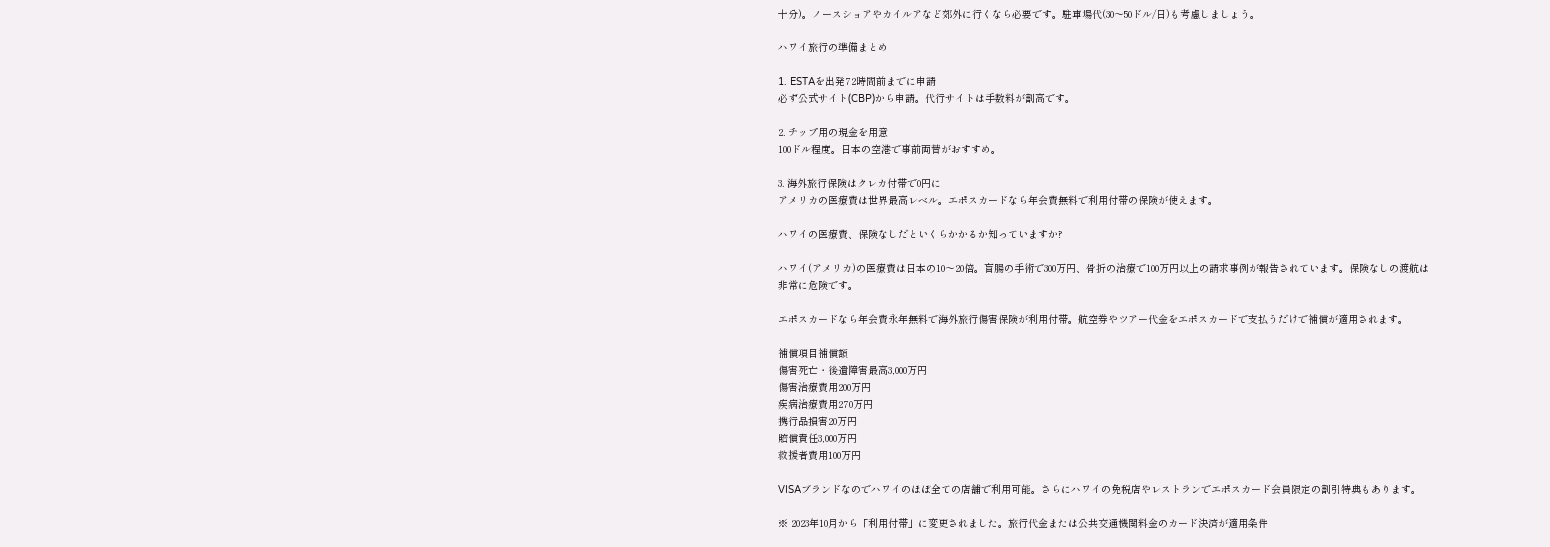十分)。ノースショアやカイルアなど郊外に行くなら必要です。駐車場代(30〜50ドル/日)も考慮しましょう。

ハワイ旅行の準備まとめ

1. ESTAを出発72時間前までに申請
必ず公式サイト(CBP)から申請。代行サイトは手数料が割高です。

2. チップ用の現金を用意
100ドル程度。日本の空港で事前両替がおすすめ。

3. 海外旅行保険はクレカ付帯で0円に
アメリカの医療費は世界最高レベル。エポスカードなら年会費無料で利用付帯の保険が使えます。

ハワイの医療費、保険なしだといくらかかるか知っていますか?

ハワイ(アメリカ)の医療費は日本の10〜20倍。盲腸の手術で300万円、骨折の治療で100万円以上の請求事例が報告されています。保険なしの渡航は非常に危険です。

エポスカードなら年会費永年無料で海外旅行傷害保険が利用付帯。航空券やツアー代金をエポスカードで支払うだけで補償が適用されます。

補償項目補償額
傷害死亡・後遺障害最高3,000万円
傷害治療費用200万円
疾病治療費用270万円
携行品損害20万円
賠償責任3,000万円
救援者費用100万円

VISAブランドなのでハワイのほぼ全ての店舗で利用可能。さらにハワイの免税店やレストランでエポスカード会員限定の割引特典もあります。

※ 2023年10月から「利用付帯」に変更されました。旅行代金または公共交通機関料金のカード決済が適用条件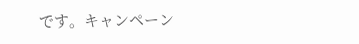です。キャンペーン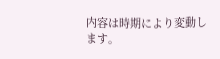内容は時期により変動します。